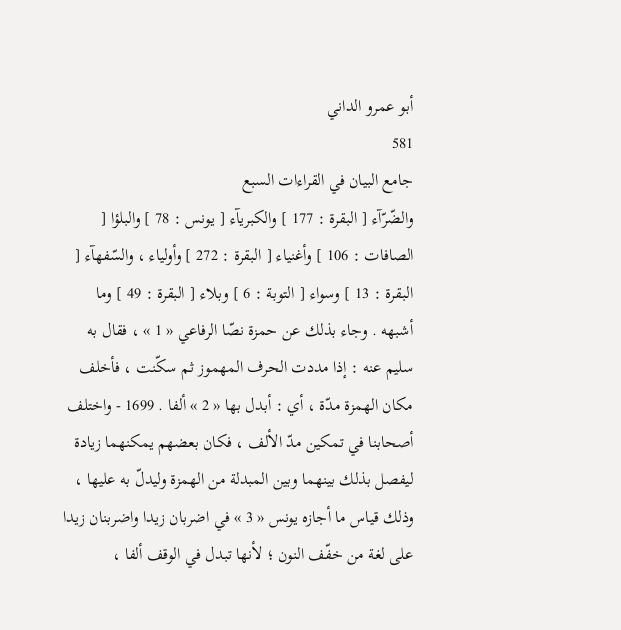أبو عمرو الداني
581
جامع البيان في القراءات السبع
والضّرّآء [ البقرة : 177 ] والكبريآء [ يونس : 78 ] والبلؤا [ الصافات : 106 ] وأغنياء [ البقرة : 272 ] وأولياء ، والسّفهآء [ البقرة : 13 ] وسواء [ التوبة : 6 ] وبلاء [ البقرة : 49 ] وما أشبهه . وجاء بذلك عن حمزة نصّا الرفاعي « 1 » ، فقال به سليم عنه : إذا مددت الحرف المهموز ثم سكّنت ، فأخلف مكان الهمزة مدّة ، أي : أبدل بها « 2 » ألفا . 1699 - واختلف أصحابنا في تمكين مدّ الألف ، فكان بعضهم يمكنهما زيادة ليفصل بذلك بينهما وبين المبدلة من الهمزة وليدلّ به عليها ، وذلك قياس ما أجازه يونس « 3 » في اضربان زيدا واضربنان زيدا على لغة من خفّف النون ؛ لأنها تبدل في الوقف ألفا ،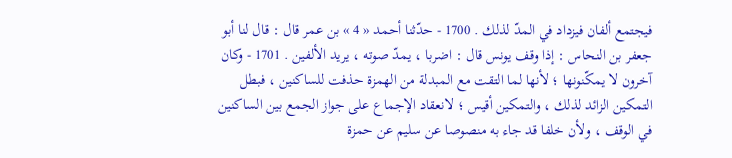فيجتمع ألفان فيزداد في المدّ لذلك . 1700 - حدّثنا أحمد « 4 » بن عمر قال : قال لنا أبو جعفر بن النحاس : إذا وقف يونس قال : اضربا ، يمدّ صوته ، يريد الألفين . 1701 - وكان آخرون لا يمكّنونها ؛ لأنها لما التقت مع المبدلة من الهمزة حذفت للساكنين ، فبطل التمكين الزائد لذلك ، والتمكين أقيس ؛ لانعقاد الإجماع على جواز الجمع بين الساكنين في الوقف ، ولأن خلفا قد جاء به منصوصا عن سليم عن حمزة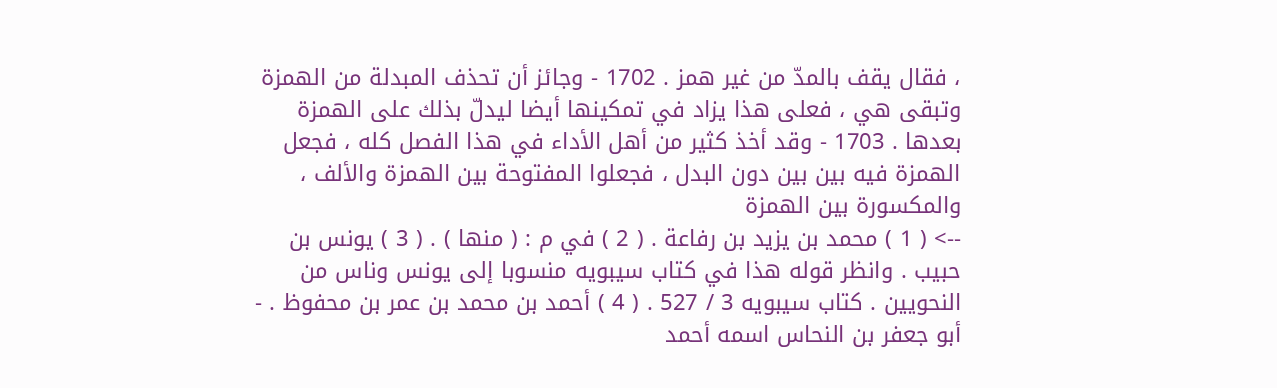، فقال يقف بالمدّ من غير همز . 1702 - وجائز أن تحذف المبدلة من الهمزة وتبقى هي ، فعلى هذا يزاد في تمكينها أيضا ليدلّ بذلك على الهمزة بعدها . 1703 - وقد أخذ كثير من أهل الأداء في هذا الفصل كله ، فجعل الهمزة فيه بين بين دون البدل ، فجعلوا المفتوحة بين الهمزة والألف ، والمكسورة بين الهمزة
--> ( 1 ) محمد بن يزيد بن رفاعة . ( 2 ) في م : ( منها ) . ( 3 ) يونس بن حبيب . وانظر قوله هذا في كتاب سيبويه منسوبا إلى يونس وناس من النحويين . كتاب سيبويه 3 / 527 . ( 4 ) أحمد بن محمد بن عمر بن محفوظ . - أبو جعفر بن النحاس اسمه أحمد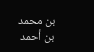بن محمد بن أحمد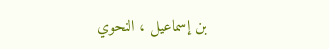بن إسماعيل ، النحوي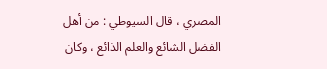المصري ، قال السيوطي : من أهل الفضل الشائع والعلم الذائع ، وكان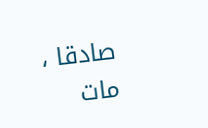صادقا ، مات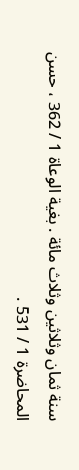سنة ثمان وثلاثين وثلاث مائة . بغية الوعاة 1 / 362 ، حسن المحاضرة 1 / 531 .